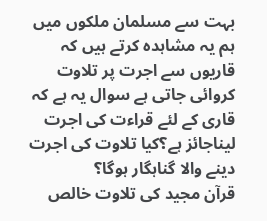بہت سے مسلمان ملکوں میں ہم یہ مشاہدہ کرتے ہیں کہ قاریوں سے اجرت پر تلاوت کروائی جاتی ہے سوال یہ ہے کہ قاری کے لئے قراءت کی اجرت لیناجائز ہے؟کیا تلاوت کی اجرت دینے والا گناہگار ہوگا؟
قرآن مجید کی تلاوت خالص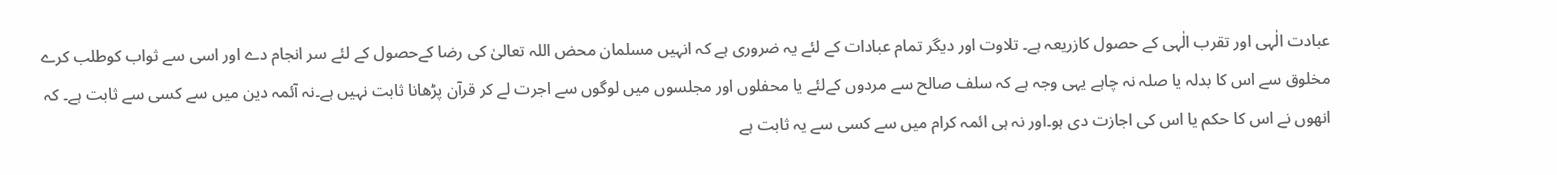عبادت الٰہی اور تقرب الٰہی کے حصول کازریعہ ہے۔ تلاوت اور دیگر تمام عبادات کے لئے یہ ضروری ہے کہ انہیں مسلمان محض اللہ تعالیٰ کی رضا کےحصول کے لئے سر انجام دے اور اسی سے ثواب کوطلب کرے مخلوق سے اس کا بدلہ یا صلہ نہ چاہے یہی وجہ ہے کہ سلف صالح سے مردوں کےلئے یا محفلوں اور مجلسوں میں لوگوں سے اجرت لے کر قرآن پڑھانا ثابت نہیں ہے۔نہ آئمہ دین میں سے کسی سے ثابت ہے۔ کہ انھوں نے اس کا حکم یا اس کی اجازت دی ہو۔اور نہ ہی ائمہ کرام میں سے کسی سے یہ ثابت ہے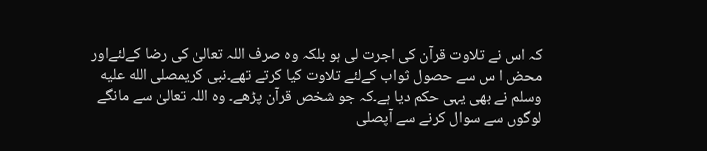کہ اس نے تلاوت قرآن کی اجرت لی ہو بلکہ وہ صرف اللہ تعالیٰ کی رضا کےلئےاور محض ا س سے حصول ثواب کےلئے تلاوت کیا کرتے تھے۔نبی کریمصلى الله عليه وسلم نے بھی یہی حکم دیا ہے۔کہ جو شخص قرآن پڑھے۔ وہ اللہ تعالیٰ سے مانگے لوگوں سے سوال کرنے سے آپصلى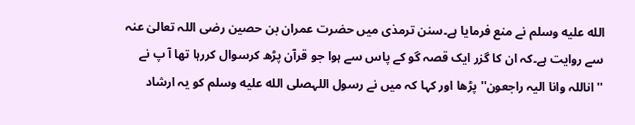الله عليه وسلم نے منع فرمایا ہے۔سنن ترمذی میں حضرت عمران بن حصین رضی اللہ تعالیٰ عنہ سے روایت ہے۔کہ ان کا گزر ایک قصہ گو کے پاس سے ہوا جو قرآن پڑھ کرسوال کررہا تھا آ پ نے ''اناللہ وانا الیہ راجعون'' پڑھا اور کہا کہ میں نے رسول اللہصلى الله عليه وسلم کو یہ ارشاد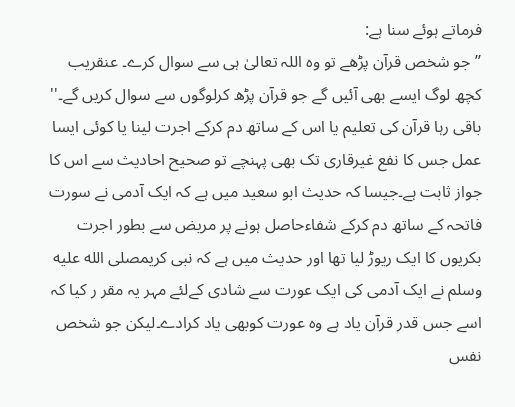فرماتے ہوئے سنا ہے:
’’جو شخص قرآن پڑھے تو وہ اللہ تعالیٰ ہی سے سوال کرے۔ عنقریب کچھ لوگ ایسے بھی آئیں گے جو قرآن پڑھ کرلوگوں سے سوال کریں گے۔''
باقی رہا قرآن کی تعلیم یا اس کے ساتھ دم کرکے اجرت لینا یا کوئی ایسا عمل جس کا نفع غیرقاری تک بھی پہنچے تو صحیح احادیث سے اس کا جواز ثابت ہے۔جیسا کہ حدیث ابو سعید میں ہے کہ ایک آدمی نے سورت فاتحہ کے ساتھ دم کرکے شفاءحاصل ہونے پر مریض سے بطور اجرت بکریوں کا ایک ریوڑ لیا تھا اور حدیث میں ہے کہ نبی کریمصلى الله عليه وسلم نے ایک آدمی کی ایک عورت سے شادی کےلئے مہر یہ مقر ر کیا کہ اسے جس قدر قرآن یاد ہے وہ عورت کوبھی یاد کرادے۔لیکن جو شخص نفس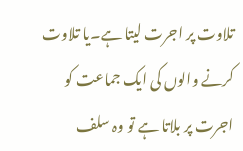تلاوت پر اجرت لیتا ہے۔یا تلاوت کرنے والوں کی ایک جماعت کو اجرت پر بلاتا ہے تو وہ سلف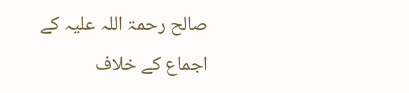صالح رحمۃ اللہ علیہ کے اجماع کے خلاف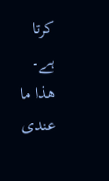کرتا ہے۔
ھذا ما عندی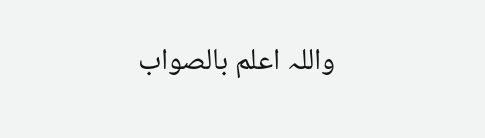واللہ اعلم بالصواب